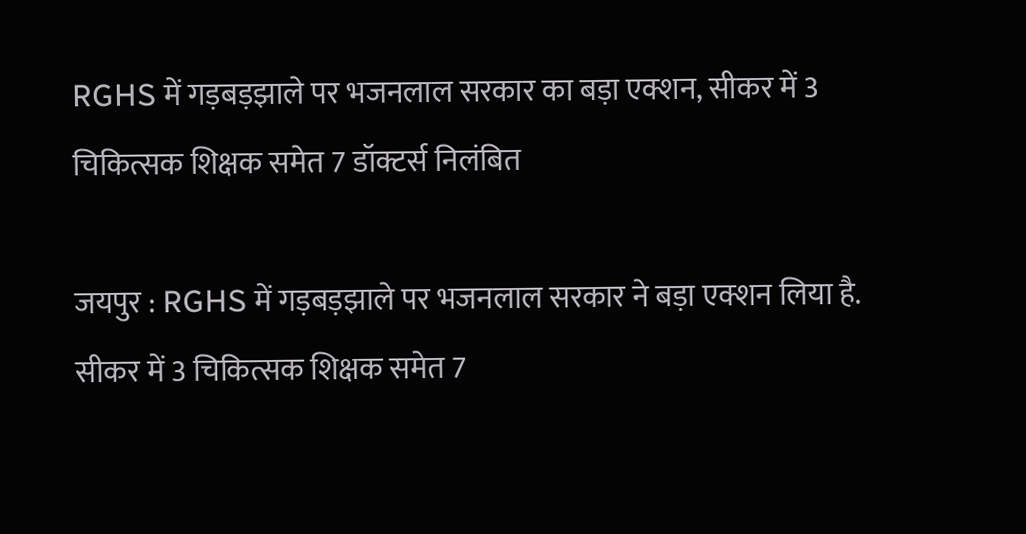RGHS में गड़बड़झाले पर भजनलाल सरकार का बड़ा एक्शन, सीकर में 3 चिकित्सक शिक्षक समेत 7 डॉक्टर्स निलंबित

जयपुर : RGHS में गड़बड़झाले पर भजनलाल सरकार ने बड़ा एक्शन लिया है. सीकर में 3 चिकित्सक शिक्षक समेत 7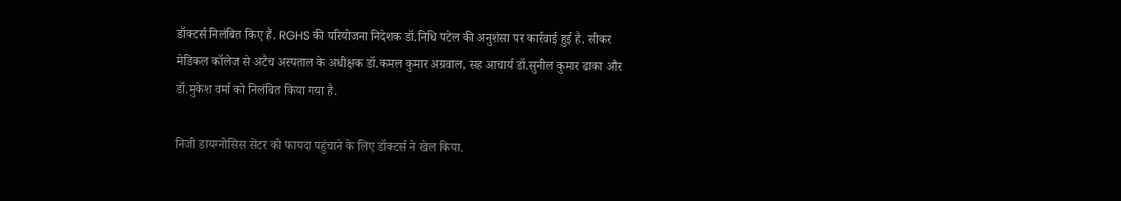डॉक्टर्स निलंबित किए हैं. RGHS की परियोजना निदेशक डॉ.निधि पटेल की अनुशंसा पर कार्रवाई हुई है. सीकर मेडिकल कॉलेज से अटैच अस्पताल के अधीक्षक डॉ.कमल कुमार अग्रवाल, सह आचार्य डॉ.सुनील कुमार ढाका और डॉ.मुकेश वर्मा को निलंबित किया गया है.

निजी डायग्नोसिस सेंटर को फायदा पहुंचाने के लिए डॉक्टर्स ने खेल किया.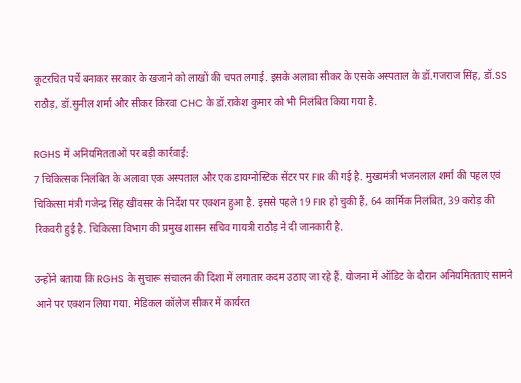कूटरचित पर्चे बनाकर सरकार के खजाने को लाखों की चपत लगाई. इसके अलावा सीकर के एसके अस्पताल के डॉ.गजराज सिंह, डॉ.SS राठौड़, डॉ.सुनील शर्मा और सीकर किरवा CHC के डॉ.राकेश कुमार को भी निलंबित किया गया है.

RGHS में अनियमितताओं पर बड़ी कार्रवाई:
7 चिकित्सक निलंबित के अलावा एक अस्पताल और एक डायग्नोस्टिक सेंटर पर FIR की गई है. मुख्यमंत्री भजनलाल शर्मा की पहल एवं चिकित्सा मंत्री गजेन्द्र सिंह खींवसर के निर्देश पर एक्शन हुआ है. इससे पहले 19 FIR हो चुकी हैं, 64 कार्मिक निलंबित, 39 करोड़ की रिकवरी हुई है. चिकित्सा विभाग की प्रमुख शासन सचिव गायत्री राठौड़ ने दी जानकारी है.

उन्होंने बताया कि RGHS के सुचारू संचालन की दिशा में लगातार कदम उठाए जा रहे हैं. योजना में ऑडिट के दौरान अनियमितताएं सामने आने पर एक्शन लिया गया. मेडिकल कॉलेज सीकर में कार्यरत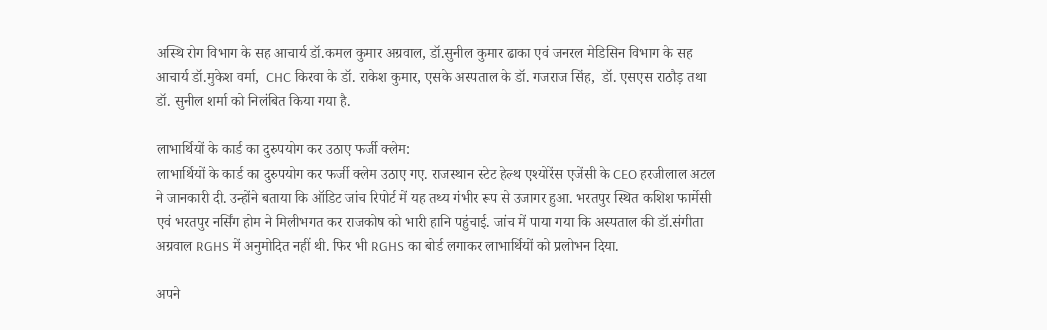अस्थि रोग विभाग के सह आचार्य डॉ.कमल कुमार अग्रवाल, डॉ.सुनील कुमार ढाका एवं जनरल मेडिसिन विभाग के सह आचार्य डॉ.मुकेश वर्मा,  CHC किरवा के डॉ. राकेश कुमार, एसके अस्पताल के डॉ. गजराज सिंह,  डॉ. एसएस राठौड़ तथा डॉ. सुनील शर्मा को निलंबित किया गया है.

लाभार्थियों के कार्ड का दुरुपयोग कर उठाए फर्जी क्लेम:
लाभार्थियों के कार्ड का दुरुपयोग कर फर्जी क्लेम उठाए गए. राजस्थान स्टेट हेल्थ एश्योरेंस एजेंसी के CEO हरजीलाल अटल ने जानकारी दी. उन्होंने बताया कि ऑडिट जांच रिपोर्ट में यह तथ्य गंभीर रूप से उजागर हुआ. भरतपुर स्थित कशिश फार्मेसी एवं भरतपुर नर्सिंग होम ने मिलीभगत कर राजकोष को भारी हानि पहुंचाई. जांच में पाया गया कि अस्पताल की डॉ.संगीता अग्रवाल RGHS में अनुमोदित नहीं थी. फिर भी RGHS का बोर्ड लगाकर लाभार्थियों को प्रलोभन दिया.

अपने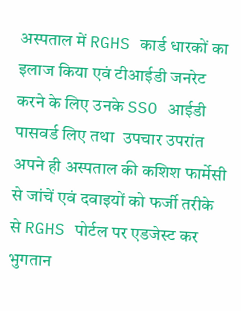अस्पताल में RGHS कार्ड धारकों का इलाज किया एवं टीआईडी जनरेट करने के लिए उनके SSO आईडी पासवर्ड लिए तथा  उपचार उपरांत अपने ही अस्पताल की कशिश फार्मेसी से जांचें एवं दवाइयों को फर्जी तरीके से RGHS पोर्टल पर एडजेस्ट कर भुगतान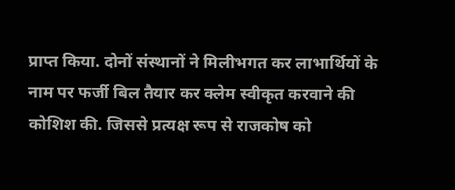प्राप्त किया. दोनों संस्थानों ने मिलीभगत कर लाभार्थियों के नाम पर फर्जी बिल तैयार कर क्लेम स्वीकृत करवाने की कोशिश की. जिससे प्रत्यक्ष रूप से राजकोष को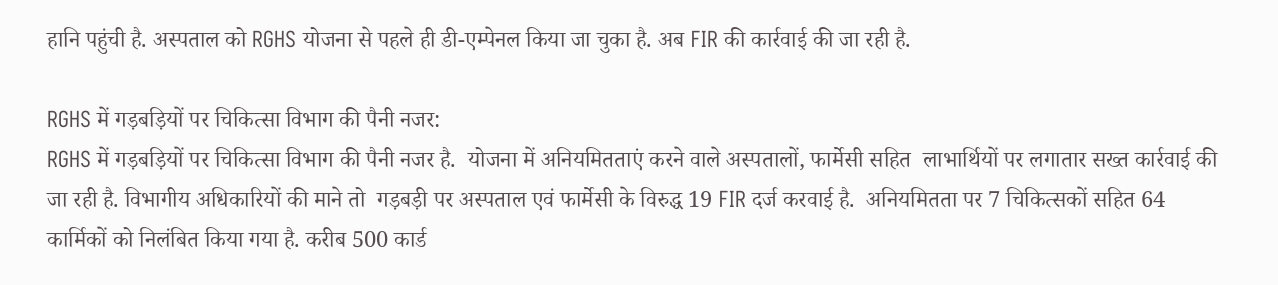हानि पहुंची है. अस्पताल को RGHS योजना से पहले ही डी-एम्पेनल किया जा चुका है. अब FIR की कार्रवाई की जा रही है.

RGHS में गड़बड़ियों पर चिकित्सा विभाग की पैनी नजर:
RGHS में गड़बड़ियों पर चिकित्सा विभाग की पैनी नजर है.  योजना में अनियमितताएं करने वाले अस्पतालों, फार्मेसी सहित  लाभार्थियों पर लगातार सख्त कार्रवाई की जा रही है. विभागीय अधिकारियों की माने तो  गड़बड़ी पर अस्पताल एवं फार्मेसी के विरुद्ध 19 FIR दर्ज करवाई है.  अनियमितता पर 7 चिकित्सकों सहित 64 कार्मिकों को निलंबित किया गया है. करीब 500 कार्ड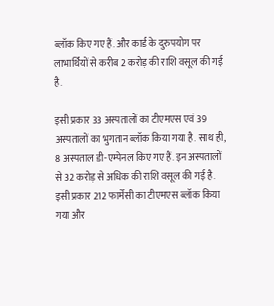ब्लॉक किए गए हैं. और कार्ड के दुरुपयोग पर लाभार्थियों से करीब 2 करोड़ की राशि वसूल की गई है.

इसी प्रकार 33 अस्पतालों का टीएमएस एवं 39 अस्पतालों का भुगतान ब्लॉक किया गया है. साथ ही, 8 अस्पताल डी-एम्पेनल किए गए हैं. इन अस्पतालों से 32 करोड़ से अधिक की राशि वसूल की गई है. इसी प्रकार 212 फार्मेसी का टीएमएस ब्लॉक किया गया और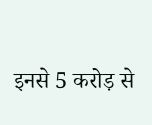इनसे 5 करोड़ से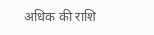अधिक की राशि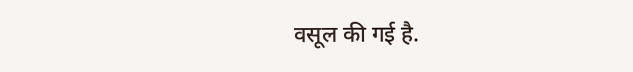वसूल की गई है.